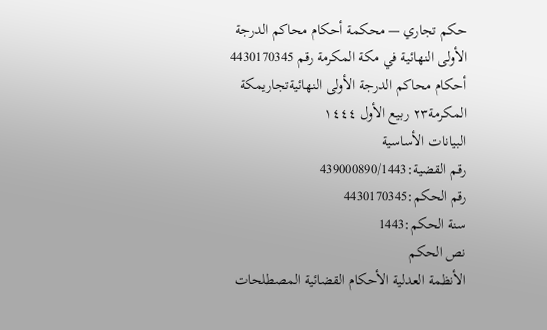حكم تجاري — محكمة أحكام محاكم الدرجة الأولى النهائية في مكة المكرمة رقم 4430170345
أحكام محاكم الدرجة الأولى النهائيةتجاريمكة المكرمة٢٣ ربيع الأول ١٤٤٤
البيانات الأساسية
رقم القضية:439000890/1443
رقم الحكم:4430170345
سنة الحكم:1443
نص الحكم
الأنظمة العدلية الأحكام القضائية المصطلحات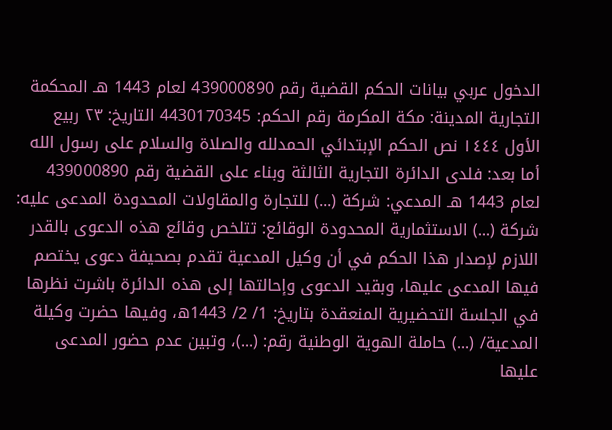الدخول عربي بيانات الحكم القضية رقم 439000890 لعام 1443 هـ المحكمة التجارية المدينة: مكة المكرمة رقم الحكم: 4430170345 التاريخ: ٢٣ ربيع الأول ١٤٤٤ نص الحكم الإبتدائي الحمدلله والصلاة والسلام على رسول الله أما بعد: فلدى الدائرة التجارية الثالثة وبناء على القضية رقم 439000890 لعام 1443 هـ المدعي: شركة (...) للتجارة والمقاولات المحدودة المدعى عليه: شركة (...) الاستثمارية المحدودة الوقائع: تتلخص وقائع هذه الدعوى بالقدر اللازم لإصدار هذا الحكم في أن وكيل المدعية تقدم بصحيفة دعوى يختصم فيها المدعى عليها، وبقيد الدعوى وإحالتها إلى هذه الدائرة باشرت نظرها في الجلسة التحضيرية المنعقدة بتاريخ: 1/ 2/ 1443ه، وفيها حضرت وكيلة المدعية/ (...) حاملة الهوية الوطنية رقم: (...)، وتبين عدم حضور المدعى عليها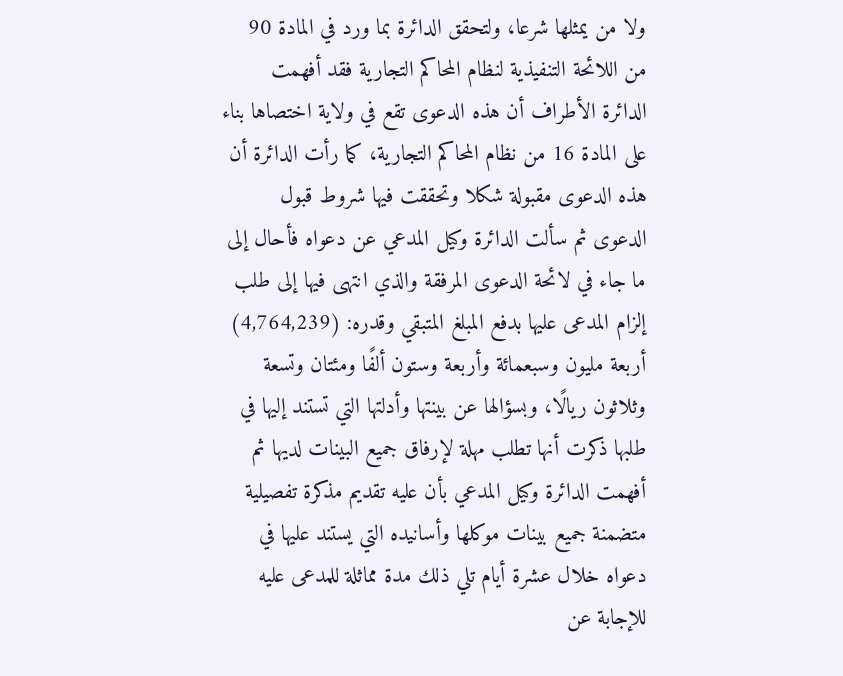ولا من يمثلها شرعا، ولتحقق الدائرة بما ورد في المادة 90 من اللائحة التنفيذية لنظام المحاكم التجارية فقد أفهمت الدائرة الأطراف أن هذه الدعوى تقع في ولاية اختصاها بناء على المادة 16 من نظام المحاكم التجارية، كما رأت الدائرة أن هذه الدعوى مقبولة شكلا وتحققت فيها شروط قبول الدعوى ثم سألت الدائرة وكيل المدعي عن دعواه فأحال إلى ما جاء في لائحة الدعوى المرفقة والذي انتهى فيها إلى طلب إلزام المدعى عليها بدفع المبلغ المتبقي وقدره: (4,764,239) أربعة مليون وسبعمائة وأربعة وستون ألفًا ومئتان وتسعة وثلاثون ريالًا، وبسؤالها عن بينتها وأدلتها التي تستند إليها في طلبها ذكرت أنها تطلب مهلة لإرفاق جميع البينات لديها ثم أفهمت الدائرة وكيل المدعي بأن عليه تقديم مذكرة تفصيلية متضمنة جميع بينات موكلها وأسانيده التي يستند عليها في دعواه خلال عشرة أيام تلي ذلك مدة مماثلة للمدعى عليه للإجابة عن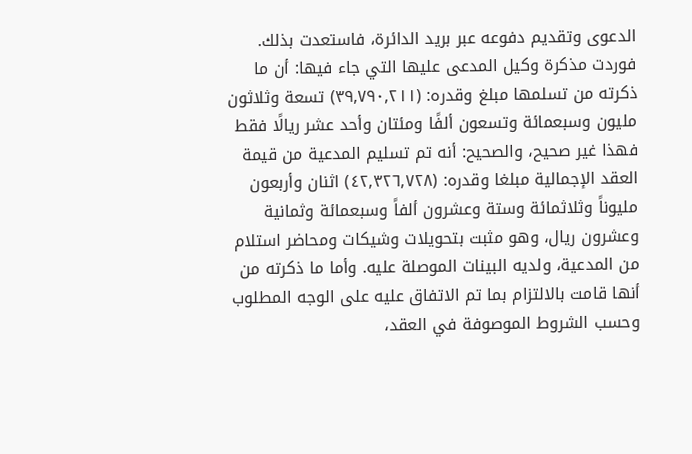الدعوى وتقديم دفوعه عبر بريد الدائرة، فاستعدت بذلك. فوردت مذكرة وكيل المدعى عليها التي جاء فيها: أن ما ذكرته من تسلمها مبلغ وقدره: (۳۹,۷۹۰,۲۱۱) تسعة وثلاثون مليون وسبعمائة وتسعون ألفًا ومئتان وأحد عشر ريالًا فقط فهذا غير صحيح، والصحيح: أنه تم تسليم المدعية من قيمة العقد الإجمالية مبلغا وقدره: (٤٢,٣٢٦,٧٢٨) اثنان وأربعون مليوناً وثلاثمائة وستة وعشرون ألفاً وسبعمائة وثمانية وعشرون ريال، وهو مثبت بتحويلات وشيكات ومحاضر استلام من المدعية، ولديه البينات الموصلة عليه. وأما ما ذكرته من أنها قامت بالالتزام بما تم الاتفاق عليه على الوجه المطلوب وحسب الشروط الموصوفة في العقد،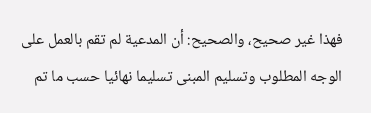فهذا غير صحيح، والصحيح: أن المدعية لم تقم بالعمل على الوجه المطلوب وتسليم المبنى تسليما نهائيا حسب ما تم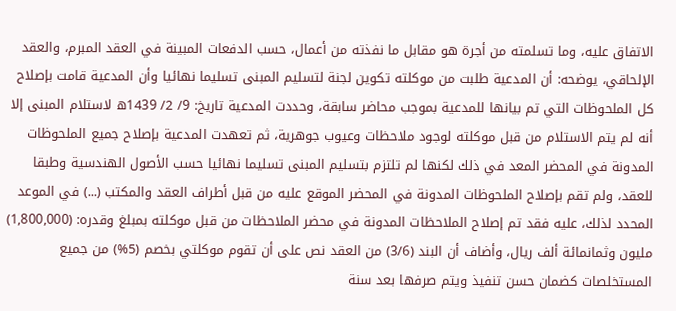الاتفاق عليه، وما تسلمته من أجرة هو مقابل ما نفذته من أعمال، حسب الدفعات المبينة في العقد المبرم، والعقد الإلحاقي، يوضحه: أن المدعية طلبت من موكلته تكوين لجنة لتسليم المبنى تسليما نهائيا وأن المدعية قامت بإصلاح كل الملحوظات التي تم بيانها للمدعية بموجب محاضر سابقة، وحددت المدعية تاريخ: 9/ 2/ 1439ه لاستلام المبنى إلا أنه لم يتم الاستلام من قبل موكلته لوجود ملاحظات وعيوب جوهرية، ثم تعهدت المدعية بإصلاح جميع الملحوظات المدونة في المحضر المعد في ذلك لكنها لم تلتزم بتسليم المبنى تسليما نهائيا حسب الأصول الهندسية وطبقا للعقد، ولم تقم بإصلاح الملحوظات المدونة في المحضر الموقع عليه من قبل أطراف العقد والمكتب (...) في الموعد المحدد لذلك، عليه فقد تم إصلاح الملاحظات المدونة في محضر الملاحظات من قبل موكلته بمبلغ وقدره: (1,800,000) مليون وثمانمائة ألف ريال، وأضاف أن البند (3/6) من العقد نص على أن تقوم موكلتي بخصم (5%) من جميع المستخلصات كضمان حسن تنفيذ ويتم صرفها بعد سنة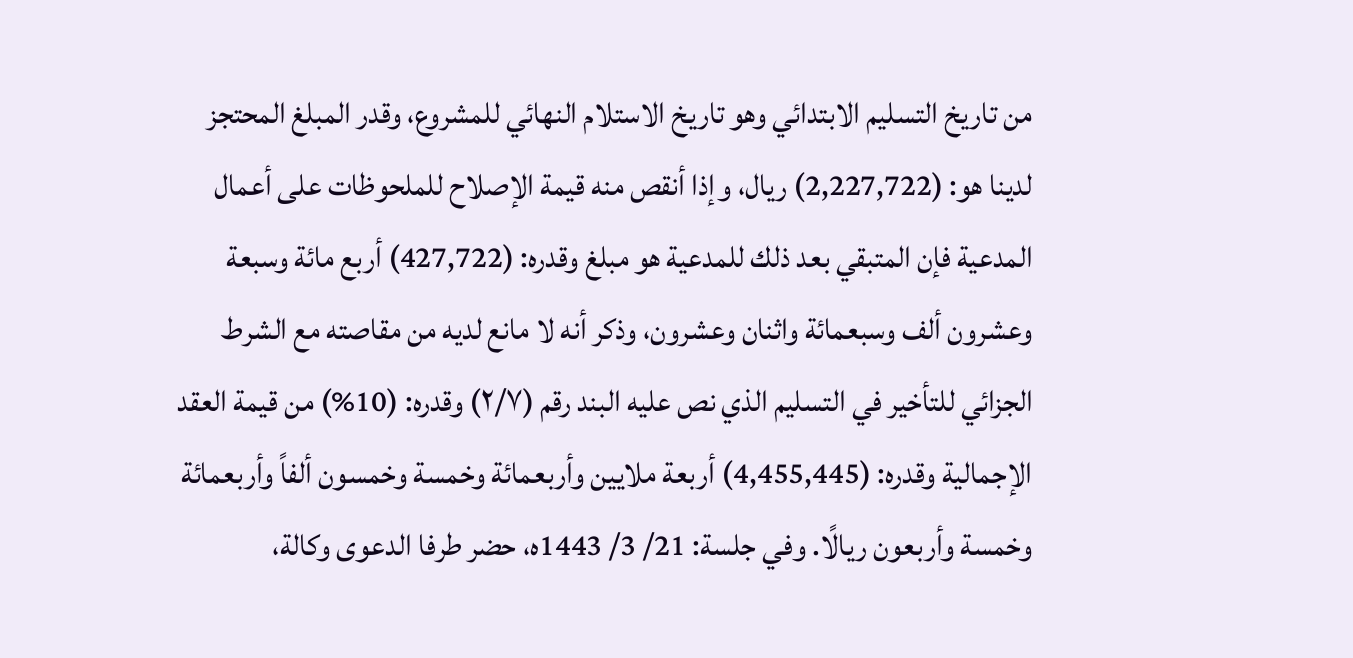من تاريخ التسليم الابتدائي وهو تاريخ الاستلام النهائي للمشروع، وقدر المبلغ المحتجز لدينا هو: (2,227,722) ريال، وإذا أنقص منه قيمة الإصلاح للملحوظات على أعمال المدعية فإن المتبقي بعد ذلك للمدعية هو مبلغ وقدره: (427,722) أربع مائة وسبعة وعشرون ألف وسبعمائة واثنان وعشرون، وذكر أنه لا مانع لديه من مقاصته مع الشرط الجزائي للتأخير في التسليم الذي نص عليه البند رقم (۲/۷) وقدره: (10%) من قيمة العقد الإجمالية وقدره: (4,455,445) أربعة ملايين وأربعمائة وخمسة وخمسون ألفاً وأربعمائة وخمسة وأربعون ريالًا. وفي جلسة: 21/ 3/ 1443ه، حضر طرفا الدعوى وكالة،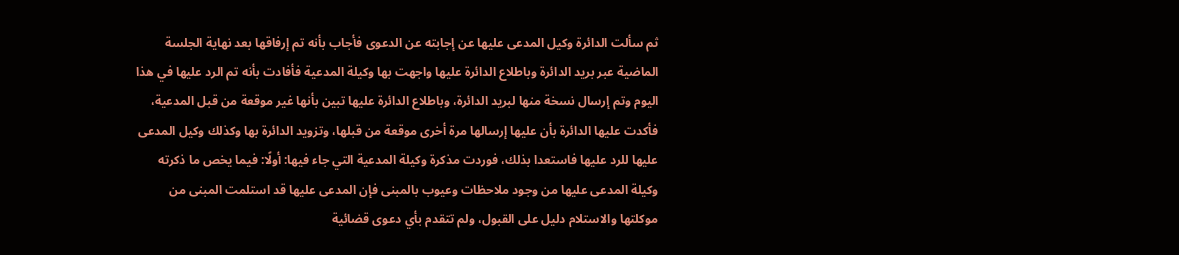ثم سألت الدائرة وكيل المدعى عليها عن إجابته عن الدعوى فأجاب بأنه تم إرفاقها بعد نهاية الجلسة الماضية عبر بريد الدائرة وباطلاع الدائرة عليها واجهت بها وكيلة المدعية فأفادت بأنه تم الرد عليها في هذا اليوم وتم إرسال نسخة منها لبريد الدائرة، وباطلاع الدائرة عليها تبين بأنها غير موقعة من قبل المدعية، فأكدت عليها الدائرة بأن عليها إرسالها مرة أخرى موقعة من قبلها، وتزويد الدائرة بها وكذلك وكيل المدعى عليها للرد عليها فاستعدا بذلك، فوردت مذكرة وكيلة المدعية التي جاء فيها: أولًا: فيما يخص ما ذكرته وكيلة المدعى عليها من وجود ملاحظات وعيوب بالمبنى فإن المدعى عليها قد استلمت المبنى من موكلتها والاستلام دليل على القبول، ولم تتقدم بأي دعوى قضائية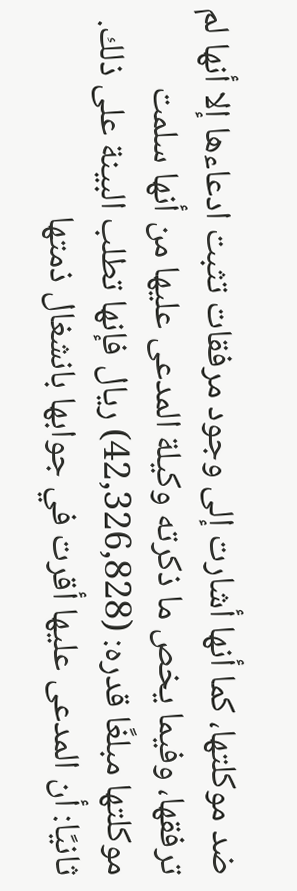ضد موكلتها، كما أنها أشارت إلى وجود مرفقات تثبت ادعاءها إلا أنها لم ترفقها، وفيما يخص ما ذكرته وكيلة المدعى عليها من أنها سلمت موكلتها مبلغًا قدره: (42,326,828) ريال فإنها تطلب البينة على ذلك. ثانيًا: أن المدعى عليها أقرت في جوابها بانشغال ذمتها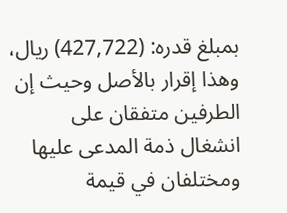بمبلغ قدره: (427,722) ريال، وهذا إقرار بالأصل وحيث إن الطرفين متفقان على انشغال ذمة المدعى عليها ومختلفان في قيمة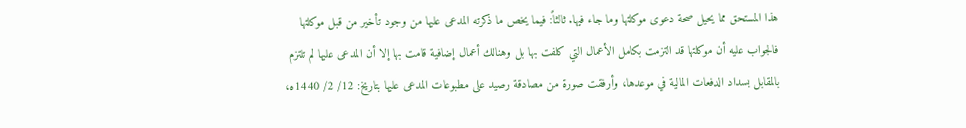هذا المستحق مما يحيل صحة دعوى موكلتها وما جاء فيها. ثالثاً: فيما يخص ما ذكرته المدعى عليها من وجود تأخير من قبل موكلتها فالجواب عليه أن موكلتها قد التزمت بكامل الأعمال التي كلفت بها بل وهنالك أعمال إضافية قامت بها إلا أن المدعى عليها لم تلتزم بالمقابل بسداد الدفعات المالية في موعدها، وأرفقت صورة من مصادقة رصيد على مطبوعات المدعى عليها بتاريخ: 12/ 2/ 1440ه،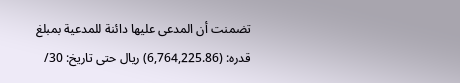تضمنت أن المدعى عليها دائنة للمدعية بمبلغ قدره: (6,764,225.86) ريال حتى تاريخ: 30/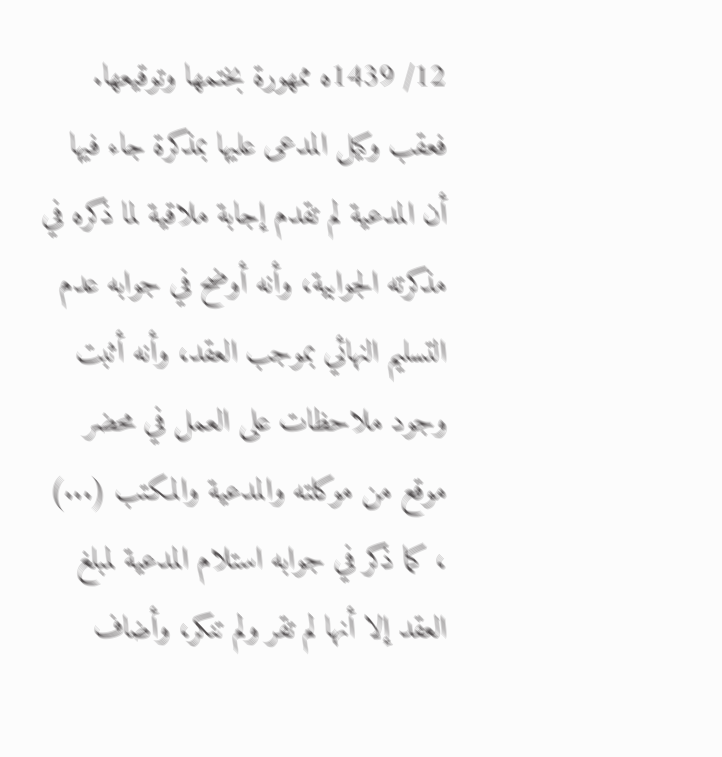12/ 1439ه ممهورة بختمها وتوقيعها. فعقب وكيل المدعى عليها بمذكرة جاء فيها أن المدعية لم تقدم إجابة ملاقية لما ذكره في مذكرته الجوابية، وأنه أوضح في جوابه عدم التسليم النهائي بموجب العقد، وأنه أثبت وجود ملاحظات على العمل في محضر موقع من موكلته والمدعية والمكتب (...) ، كما ذكر في جوابه استلام المدعية لمبلغ العقد إلا أنها لم تقر ولم تنكر، وأضاف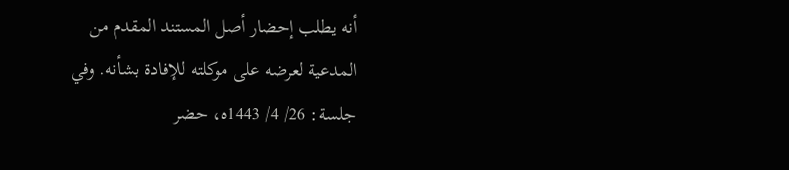أنه يطلب إحضار أصل المستند المقدم من المدعية لعرضه على موكلته للإفادة بشأنه. وفي جلسة: 26/ 4/ 1443ه، حضر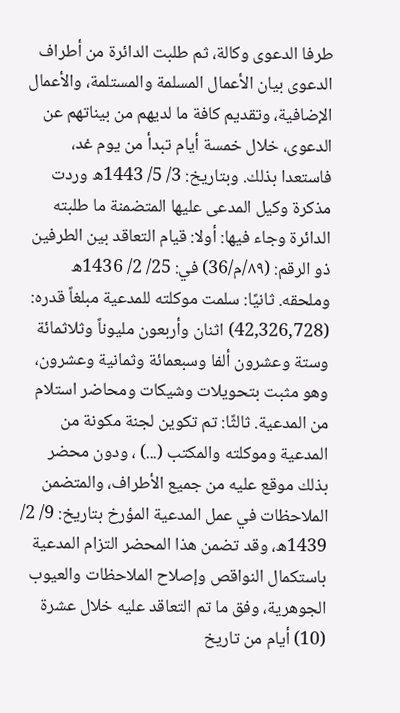طرفا الدعوى وكالة، ثم طلبت الدائرة من أطراف الدعوى بيان الأعمال المسلمة والمستلمة، والأعمال الإضافية، وتقديم كافة ما لديهم من بيناتهم عن الدعوى، خلال خمسة أيام تبدأ من يوم غد، فاستعدا بذلك. وبتاريخ: 3/ 5/ 1443ه وردت مذكرة وكيل المدعى عليها المتضمنة ما طلبته الدائرة وجاء فيها: أولا: قيام التعاقد بين الطرفين ذو الرقم: (٨٩/م/36) في: 25/ 2/ 1436ه وملحقه. ثانيًا: سلمت موكلته للمدعية مبلغاً قدره: (42,326,728) اثنان وأربعون مليوناً وثلاثمائة وستة وعشرون ألفا وسبعمائة وثمانية وعشرون، وهو مثبت بتحويلات وشيكات ومحاضر استلام من المدعية. ثالثًا: تم تكوين لجنة مكونة من المدعية وموكلته والمكتب (...) ، ودون محضر بذلك موقع عليه من جميع الأطراف، والمتضمن الملاحظات في عمل المدعية المؤرخ بتاريخ: 9/ 2/ 1439ه، وقد تضمن هذا المحضر التزام المدعية باستكمال النواقص وإصلاح الملاحظات والعيوب الجوهرية، وفق ما تم التعاقد عليه خلال عشرة (10) أيام من تاريخ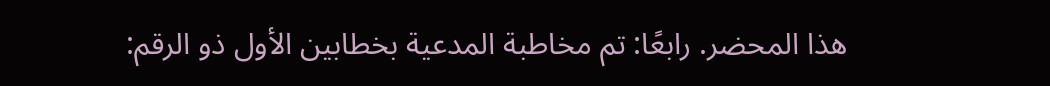هذا المحضر. رابعًا: تم مخاطبة المدعية بخطابين الأول ذو الرقم: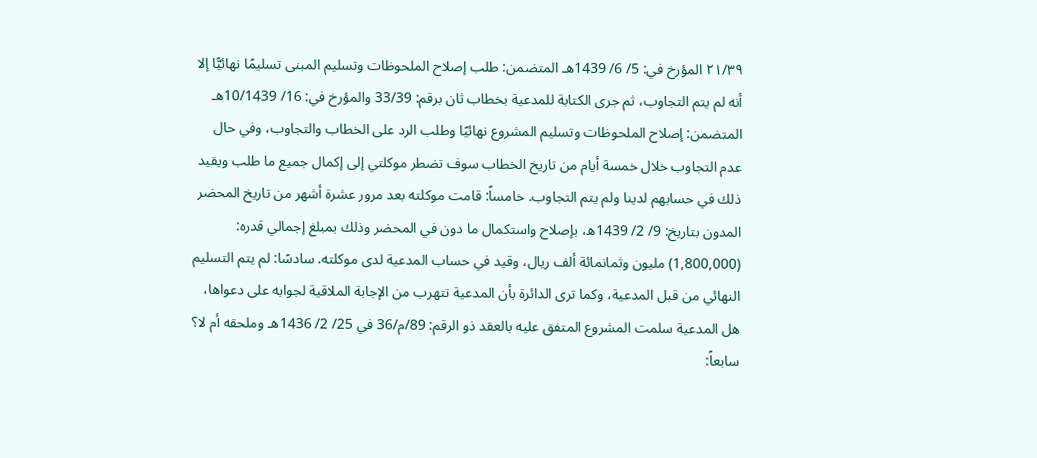٢١/٣٩ المؤرخ في: 5/ 6/ 1439هـ المتضمن: طلب إصلاح الملحوظات وتسليم المبنى تسليمًا نهائيًّا إلا أنه لم يتم التجاوب، ثم جرى الكتابة للمدعية بخطاب ثان برقم: 33/39 والمؤرخ في: 16/ 10/1439هـ المتضمن: إصلاح الملحوظات وتسليم المشروع نهائيًا وطلب الرد على الخطاب والتجاوب، وفي حال عدم التجاوب خلال خمسة أيام من تاريخ الخطاب سوف تضطر موكلتي إلى إكمال جميع ما طلب ويقيد ذلك في حسابهم لدينا ولم يتم التجاوب. خامساً: قامت موكلته بعد مرور عشرة أشهر من تاريخ المحضر المدون بتاريخ: 9/ 2/ 1439ه، بإصلاح واستكمال ما دون في المحضر وذلك بمبلغ إجمالي قدره: (1,800,000) مليون وثمانمائة ألف ريال، وقيد في حساب المدعية لدى موكلته. سادسًا: لم يتم التسليم النهائي من قبل المدعية، وكما ترى الدائرة بأن المدعية تتهرب من الإجابة الملاقية لجوابه على دعواها، هل المدعية سلمت المشروع المتفق عليه بالعقد ذو الرقم: 89/م/36 في 25/ 2/ 1436هـ وملحقه أم لا؟ سابعاً: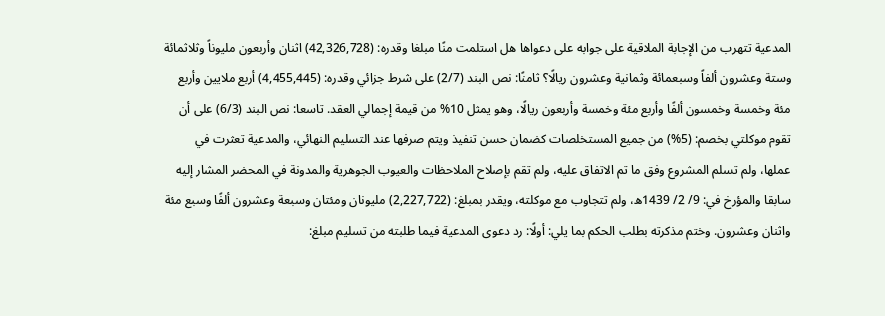المدعية تتهرب من الإجابة الملاقية على جوابه على دعواها هل استلمت منًا مبلغا وقدره: (42,326,728) اثنان وأربعون مليوناً وثلاثمائة وستة وعشرون ألفاً وسبعمائة وثمانية وعشرون ريالًا؟ ثامنًا: نص البند (2/7) على شرط جزائي وقدره: (4,455,445) أربع ملايين وأربع مئة وخمسة وخمسون ألفًا وأربع مئة وخمسة وأربعون ريالًا، وهو يمثل 10% من قيمة إجمالي العقد. تاسعا: نص البند (6/3) على أن تقوم موكلتي بخصم: (5%) من جميع المستخلصات كضمان حسن تنفيذ ويتم صرفها عند التسليم النهائي، والمدعية تعثرت في عملها، ولم تسلم المشروع وفق ما تم الاتفاق عليه، ولم تقم بإصلاح الملاحظات والعيوب الجوهرية والمدونة في المحضر المشار إليه سابقا والمؤرخ في: 9/ 2/ 1439ه، ولم تتجاوب مع موكلته، ويقدر بمبلغ: (2,227,722) مليونان ومئتان وسبعة وعشرون ألفًا وسبع مئة واثنان وعشرون. وختم مذكرته بطلب الحكم بما يلي: أولًا: رد دعوى المدعية فيما طلبته من تسليم مبلغ: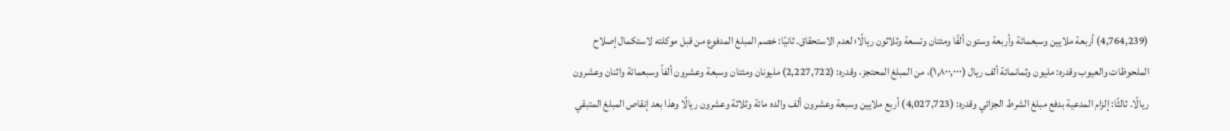(4,764,239) أربعة ملايين وسبعمائة وأربعة وستون ألفًا ومئتان وتسعة وثلاثون ريالًا؛ لعدم الاستحقاق. ثانيًا: خصم المبلغ المدفوع من قبل موكلته لاستكمال إصلاح الملحوظات والعيوب وقدره: مليون وثمانمائة ألف ريال (۱,۸۰۰,۰۰۰)، من المبلغ المحتجز، وقدره: (2,227,722) مليونان ومئتان وسبعة وعشرون ألفاً وسبعمائة واثنان وعشرون ريالًا. ثالثًا: إلزام المدعية بدفع مبلغ الشرط الجزائي وقدره: (4,027,723) أربع ملايين وسبعة وعشرون ألف والده مائة وثلاثة وعشرون ريالًا وهذا بعد إنقاص المبلغ المتبقي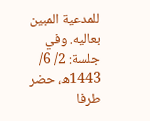للمدعية المبين بعاليه. وفي جلسة: 2/ 6/ 1443ه، حضر طرفا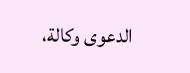الدعوى وكالة،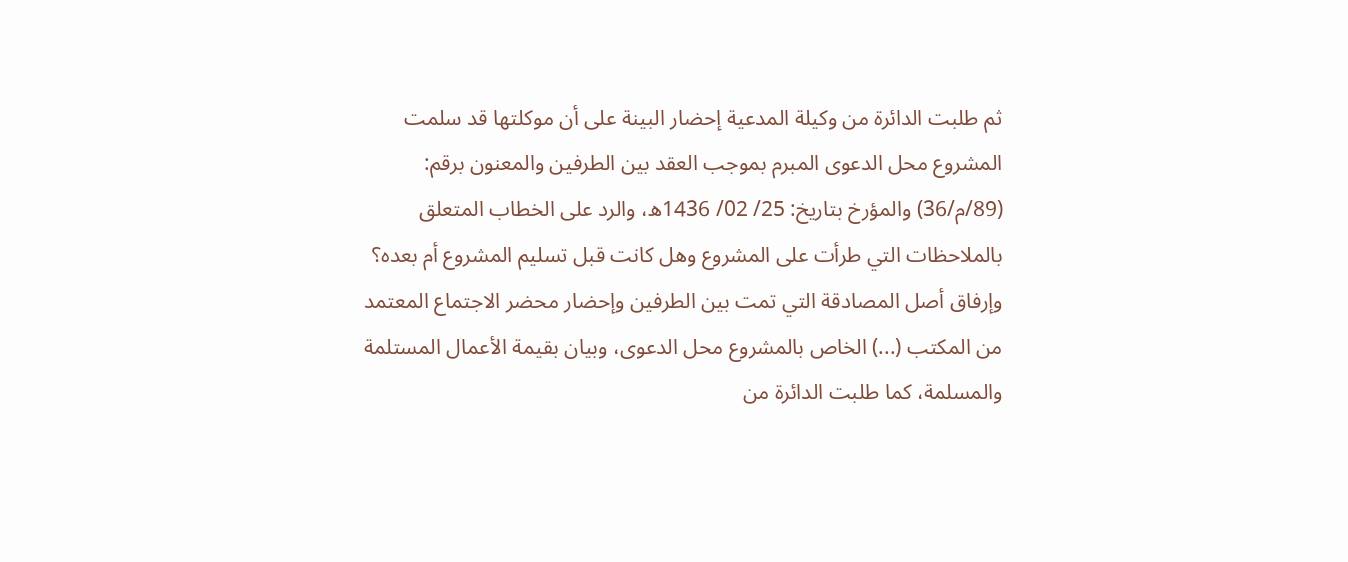ثم طلبت الدائرة من وكيلة المدعية إحضار البينة على أن موكلتها قد سلمت المشروع محل الدعوى المبرم بموجب العقد بين الطرفين والمعنون برقم: (89/م/36) والمؤرخ بتاريخ: 25/ 02/ 1436ه، والرد على الخطاب المتعلق بالملاحظات التي طرأت على المشروع وهل كانت قبل تسليم المشروع أم بعده؟ وإرفاق أصل المصادقة التي تمت بين الطرفين وإحضار محضر الاجتماع المعتمد من المكتب (...) الخاص بالمشروع محل الدعوى، وبيان بقيمة الأعمال المستلمة والمسلمة، كما طلبت الدائرة من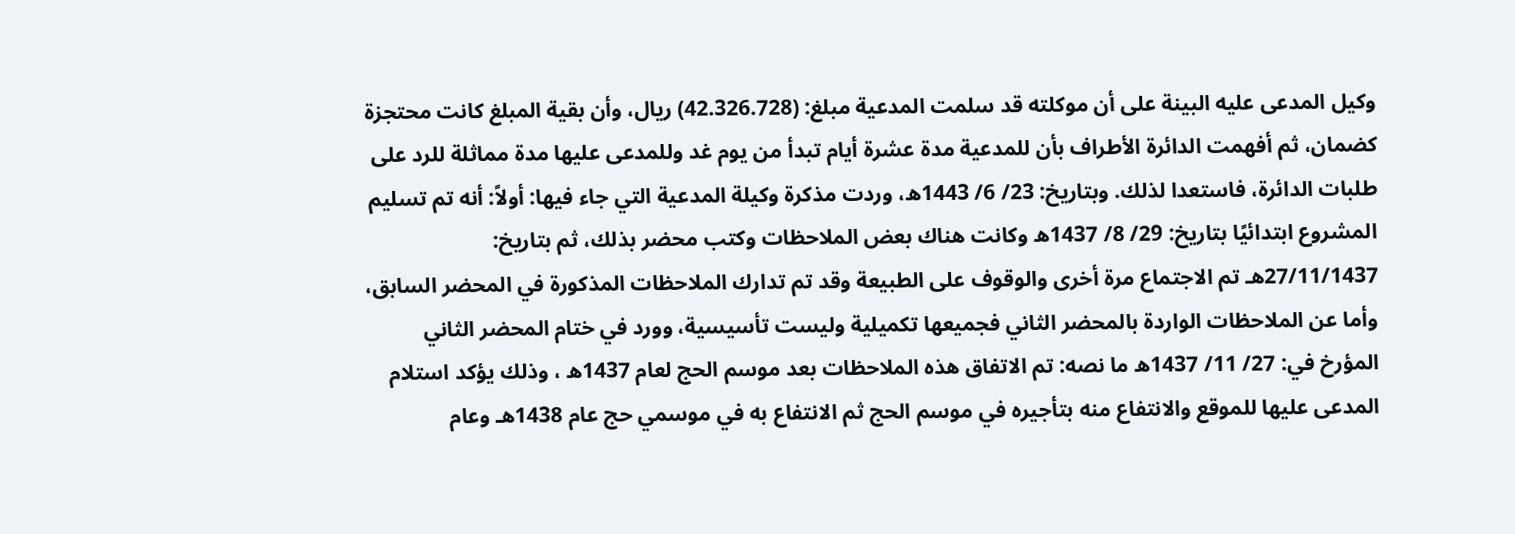وكيل المدعى عليه البينة على أن موكلته قد سلمت المدعية مبلغ: (42.326.728) ريال، وأن بقية المبلغ كانت محتجزة كضمان، ثم أفهمت الدائرة الأطراف بأن للمدعية مدة عشرة أيام تبدأ من يوم غد وللمدعى عليها مدة مماثلة للرد على طلبات الدائرة، فاستعدا لذلك. وبتاريخ: 23/ 6/ 1443ه، وردت مذكرة وكيلة المدعية التي جاء فيها: أولاً: أنه تم تسليم المشروع ابتدائيًا بتاريخ: 29/ 8/ 1437ه وكانت هناك بعض الملاحظات وكتب محضر بذلك، ثم بتاريخ: 27/11/1437هـ تم الاجتماع مرة أخرى والوقوف على الطبيعة وقد تم تدارك الملاحظات المذكورة في المحضر السابق، وأما عن الملاحظات الواردة بالمحضر الثاني فجميعها تكميلية وليست تأسيسية، وورد في ختام المحضر الثاني المؤرخ في: 27/ 11/ 1437ه ما نصه: تم الاتفاق هذه الملاحظات بعد موسم الحج لعام 1437ه ، وذلك يؤكد استلام المدعى عليها للموقع والانتفاع منه بتأجيره في موسم الحج ثم الانتفاع به في موسمي حج عام 1438هـ وعام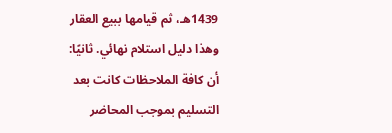1439هـ، ثم قيامها ببيع العقار وهذا دليل استلام نهائي. ثانيًا: أن كافة الملاحظات كانت بعد التسليم بموجب المحاضر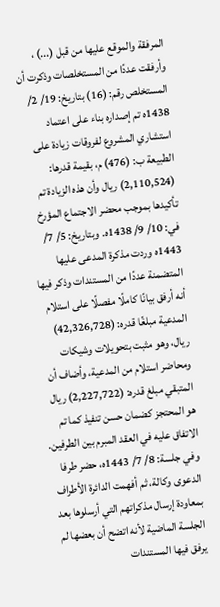المرفقة والموقع عليها من قبل (...) ، وأرفقت عددًا من المستخلصات وذكرت أن المستخلص رقم: (16) بتاريخ: 19/ 2/ 1438ه تم إصداره بناء على اعتماد استشاري المشروع لفروقات زيادة على الطبيعة ب: (476) م، بقيمة قدرها: (2,110,524) ريال وأن هذه الزيادة تم تأكيدها بموجب محضر الاجتماع المؤرخ في: 10/ 9/ 1438ه. وبتاريخ: 5/ 7/ 1443ه وردت مذكرة المدعى عليها المتضمنة عددًا من المستندات وذكر فيها أنه أرفق بيانًا كاملًا مفصلًا على استلام المدعية مبلغًا قدره: (42,326,728) ريال، وهو مثبت بتحويلات وشيكات ومحاضر استلام من المدعية، وأضاف أن المتبقي مبلغ قدره: (2,227,722) ريال هو المحتجز كضمان حسن تنفيذ كما تم الاتفاق عليه في العقد المبرم بين الطرفين. وفي جلسة: 8/ 7/ 1443ه، حضر طرفا الدعوى وكالة، ثم أفهمت الدائرة الأطراف بمعاودة إرسال مذكراتهم التي أرسلوها بعد الجلسة الماضية لأنه اتضح أن بعضها لم يرفق فيها المستندات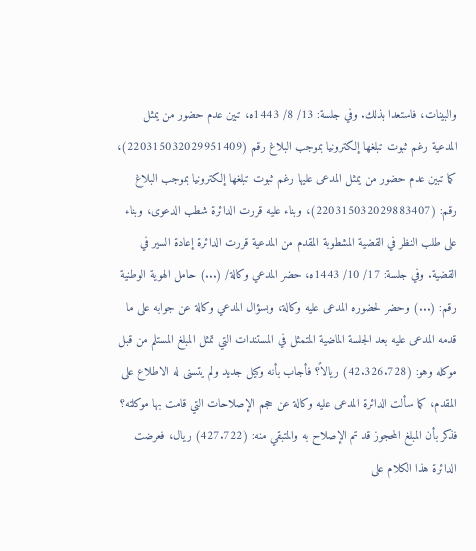والبينات، فاستعدا بذلك. وفي جلسة: 13/ 8/ 1443ه، تبين عدم حضور من يمثل المدعية رغم ثبوت تبلغها إلكترونيا بموجب البلاغ رقم (220315032029951409)، كما تبين عدم حضور من يمثل المدعى عليها رغم ثبوت تبلغها إلكترونيا بموجب البلاغ رقم: (220315032029883407)، وبناء عليه قررت الدائرة شطب الدعوى، وبناء على طلب النظر في القضية المشطوبة المقدم من المدعية قررت الدائرة إعادة السير في القضية. وفي جلسة: 17/ 10/ 1443ه، حضر المدعي وكالة/ (...) حامل الهوية الوطنية رقم: (...) وحضر لحضوره المدعى عليه وكالة، وبسؤال المدعي وكالة عن جوابه على ما قدمه المدعى عليه بعد الجلسة الماضية المتمثل في المستندات التي تمثل المبلغ المستلم من قبل موكله وهو: (42.326.728) ريالاً؟ فأجاب بأنه وكيل جديد ولم يتسنى له الاطلاع على المقدم، كما سألت الدائرة المدعى عليه وكالة عن حجم الإصلاحات التي قامت بها موكلته؟ فذكر بأن المبلغ المحجوز قد تم الإصلاح به والمتبقي منه: (427.722) ريال، فعرضت الدائرة هذا الكلام على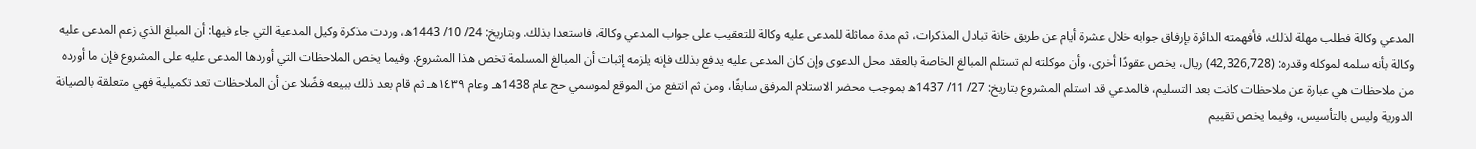المدعي وكالة فطلب مهلة لذلك، فأفهمته الدائرة بإرفاق جوابه خلال عشرة أيام عن طريق خانة تبادل المذكرات، ثم مدة مماثلة للمدعى عليه وكالة للتعقيب على جواب المدعي وكالة، فاستعدا بذلك. وبتاريخ: 24/ 10/ 1443ه، وردت مذكرة وكيل المدعية التي جاء فيها: أن المبلغ الذي زعم المدعى عليه وكالة بأنه سلمه لموكله وقدره: (42,326,728) ريال، يخص عقودًا أخرى، وأن موكلته لم تستلم المبالغ الخاصة بالعقد محل الدعوى وإن كان المدعى عليه يدفع بذلك فإنه يلزمه إثبات أن المبالغ المسلمة تخص هذا المشروع. وفيما يخص الملاحظات التي أوردها المدعى عليه على المشروع فإن ما أورده من ملاحظات هي عبارة عن ملاحظات كانت بعد التسليم، فالمدعي قد استلم المشروع بتاريخ: 27/ 11/ 1437ه بموجب محضر الاستلام المرفق سابقًا، ومن ثم انتفع من الموقع لموسمي حج عام 1438هـ وعام ١٤٣٩هـ ثم قام بعد ذلك ببيعه فضًلا عن أن الملاحظات تعد تكميلية فهي متعلقة بالصيانة الدورية وليس بالتأسيس، وفيما يخص تقييم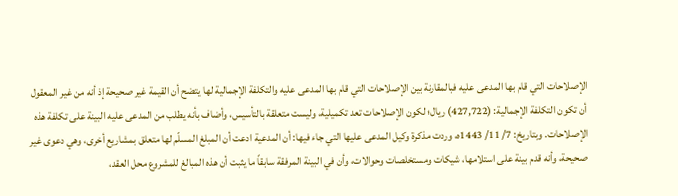الإصلاحات التي قام بها المدعى عليه فبالمقارنة بين الإصلاحات التي قام بها المدعى عليه والتكلفة الإجمالية لها يتضح أن القيمة غير صحيحة إذ أنه من غير المعقول أن تكون التكلفة الإجمالية: (427,722) ريال؛ لكون الإصلاحات تعد تكميلية، وليست متعلقة بالتأسيس، وأضاف بأنه يطلب من المدعى عليه البينة على تكلفة هذه الإصلاحات. وبتاريخ: 7/ 11/ 1443ه، وردت مذكرة وكيل المدعى عليها التي جاء فيها: أن المدعية ادعت أن المبلغ المسلّم لها متعلق بمشاريع أخرى، وهي دعوى غير صحيحة، وأنه قدم بينة على استلامها، شيكات ومستخلصات وحوالات، وأن في البينة المرفقة سابقاً ما يثبت أن هذه المبالغ للمشروع محل العقد،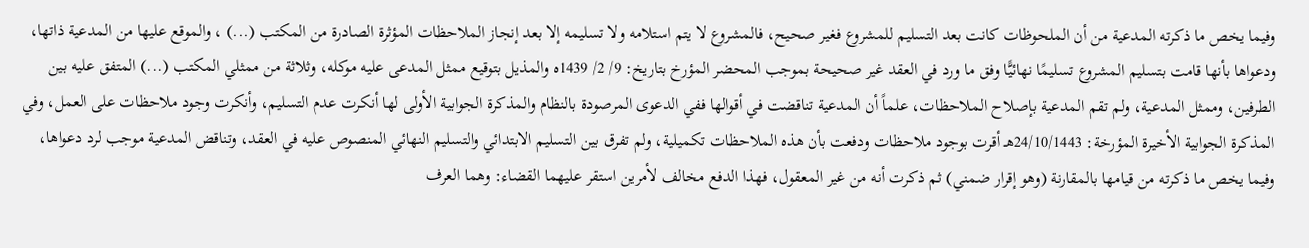وفيما يخص ما ذكرته المدعية من أن الملحوظات كانت بعد التسليم للمشروع فغير صحيح، فالمشروع لا يتم استلامه ولا تسليمه إلا بعد إنجاز الملاحظات المؤثرة الصادرة من المكتب (...) ، والموقع عليها من المدعية ذاتها، ودعواها بأنها قامت بتسليم المشروع تسليمًا نهائيًّا وفق ما ورد في العقد غير صحيحة بموجب المحضر المؤرخ بتاريخ: 9/ 2/ 1439ه والمذيل بتوقيع ممثل المدعى عليه موكله، وثلاثة من ممثلي المكتب (...) المتفق عليه بين الطرفين، وممثل المدعية، ولم تقم المدعية بإصلاح الملاحظات، علماً أن المدعية تناقضت في أقوالها ففي الدعوى المرصودة بالنظام والمذكرة الجوابية الأولى لها أنكرت عدم التسليم، وأنكرت وجود ملاحظات على العمل، وفي المذكرة الجوابية الأخيرة المؤرخة: 24/10/1443هـ أقرت بوجود ملاحظات ودفعت بأن هذه الملاحظات تكميلية، ولم تفرق بين التسليم الابتدائي والتسليم النهائي المنصوص عليه في العقد، وتناقض المدعية موجب لرد دعواها، وفيما يخص ما ذكرته من قيامها بالمقارنة (وهو إقرار ضمني) ثم ذكرت أنه من غير المعقول، فهذا الدفع مخالف لأمرين استقر عليهما القضاء: وهما العرف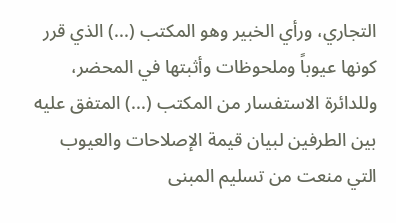التجاري، ورأي الخبير وهو المكتب (...) الذي قرر كونها عيوباً وملحوظات وأثبتها في المحضر، وللدائرة الاستفسار من المكتب (...) المتفق عليه بين الطرفين لبيان قيمة الإصلاحات والعيوب التي منعت من تسليم المبنى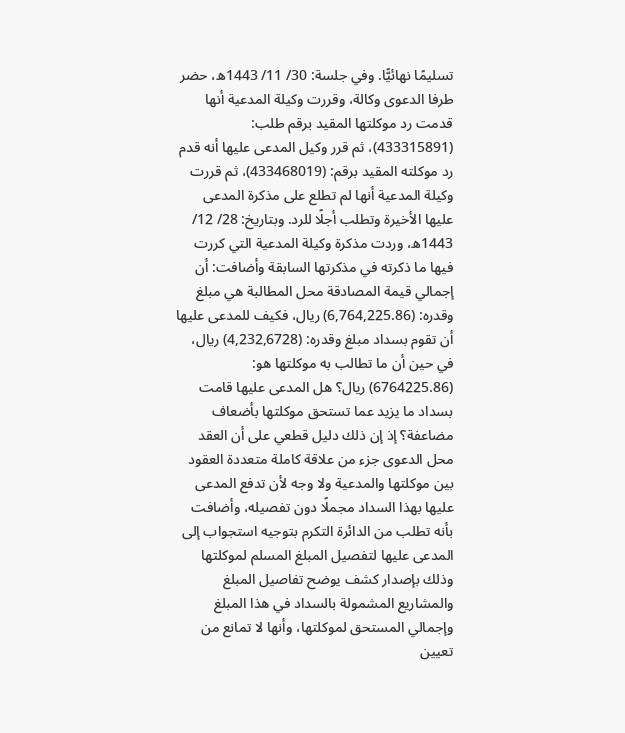تسليمًا نهائيًّا. وفي جلسة: 30/ 11/ 1443ه، حضر طرفا الدعوى وكالة، وقررت وكيلة المدعية أنها قدمت رد موكلتها المقيد برقم طلب: (433315891)، ثم قرر وكيل المدعى عليها أنه قدم رد موكلته المقيد برقم: (433468019)، ثم قررت وكيلة المدعية أنها لم تطلع على مذكرة المدعى عليها الأخيرة وتطلب أجلًا للرد. وبتاريخ: 28/ 12/ 1443ه، وردت مذكرة وكيلة المدعية التي كررت فيها ما ذكرته في مذكرتها السابقة وأضافت: أن إجمالي قيمة المصادقة محل المطالبة هي مبلغ وقدره: (6,764,225.86) ريال، فكيف للمدعى عليها أن تقوم بسداد مبلغ وقدره: (4,232,6728) ريال، في حين أن ما تطالب به موكلتها هو: (6764225.86) ريال؟ هل المدعى عليها قامت بسداد ما يزيد عما تستحق موكلتها بأضعاف مضاعفة؟ إذ إن ذلك دليل قطعي على أن العقد محل الدعوى جزء من علاقة كاملة متعددة العقود بين موكلتها والمدعية ولا وجه لأن تدفع المدعى عليها بهذا السداد مجملًا دون تفصيله، وأضافت بأنه تطلب من الدائرة التكرم بتوجيه استجواب إلى المدعى عليها لتفصيل المبلغ المسلم لموكلتها وذلك بإصدار كشف يوضح تفاصيل المبلغ والمشاريع المشمولة بالسداد في هذا المبلغ وإجمالي المستحق لموكلتها، وأنها لا تمانع من تعيين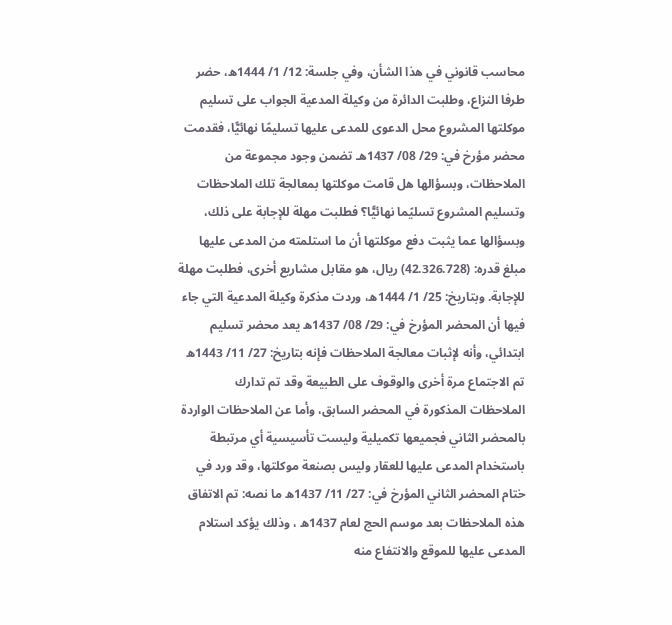محاسب قانوني في هذا الشأن، وفي جلسة: 12/ 1/ 1444ه، حضر طرفا النزاع، وطلبت الدائرة من وكيلة المدعية الجواب على تسليم موكلتها المشروع محل الدعوى للمدعى عليها تسليمًا نهائيًّا، فقدمت محضر مؤرخ في: 29/ 08/ 1437هـ تضمن وجود مجموعة من الملاحظات، وبسؤالها هل قامت موكلتها بمعالجة تلك الملاحظات وتسليم المشروع تسليًما نهائيًّا؟ فطلبت مهلة للإجابة على ذلك، وبسؤالها عما يثبت دفع موكلتها أن ما استلمته من المدعى عليها مبلغ قدره: (42.326.728) ريال، هو مقابل مشاريع أخرى، فطلبت مهلة للإجابة. وبتاريخ: 25/ 1/ 1444ه، وردت مذكرة وكيلة المدعية التي جاء فيها أن المحضر المؤرخ في: 29/ 08/ 1437ه يعد محضر تسليم ابتدائي، وأنه لإثبات معالجة الملاحظات فإنه بتاريخ: 27/ 11/ 1443ه تم الاجتماع مرة أخرى والوقوف على الطبيعة وقد تم تدارك الملاحظات المذكورة في المحضر السابق، وأما عن الملاحظات الواردة بالمحضر الثاني فجميعها تكميلية وليست تأسيسية أي مرتبطة باستخدام المدعى عليها للعقار وليس بصنعة موكلتها، وقد ورد في ختام المحضر الثاني المؤرخ في: 27/ 11/ 1437ه ما نصه: تم الاتفاق هذه الملاحظات بعد موسم الحج لعام 1437ه ، وذلك يؤكد استلام المدعى عليها للموقع والانتفاع منه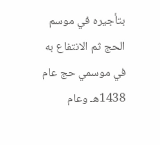بتأجيره في موسم الحج ثم الانتفاع به في موسمي حج عام 1438هـ وعام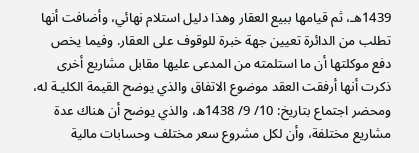1439هـ، ثم قيامها ببيع العقار وهذا دليل استلام نهائي، وأضافت أنها تطلب من الدائرة تعيين جهة خبرة للوقوف على العقار. وفيما يخص دفع موكلتها أن ما استلمته من المدعى عليها مقابل مشاريع أخرى ذكرت أنها أرفقت العقد موضوع الاتفاق والذي يوضح القيمة الكليـة له، ومحضر اجتماع بتاريخ: 10/ 9/ 1438ه، والذي يوضح أن هناك عدة مشاريع مختلفة، وأن لكل مشروع سعر مختلف وحسابات مالية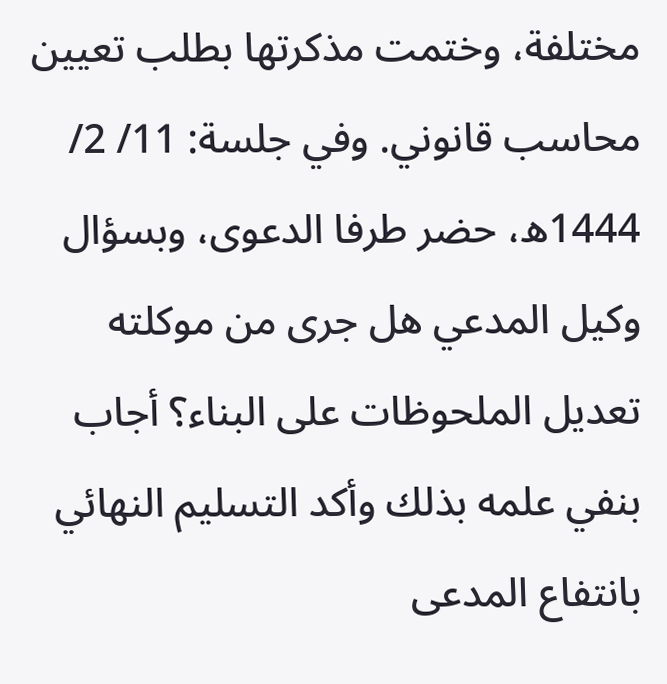مختلفة، وختمت مذكرتها بطلب تعيين محاسب قانوني. وفي جلسة: 11/ 2/ 1444ه، حضر طرفا الدعوى، وبسؤال وكيل المدعي هل جرى من موكلته تعديل الملحوظات على البناء؟ أجاب بنفي علمه بذلك وأكد التسليم النهائي بانتفاع المدعى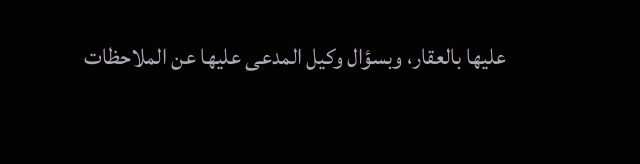عليها بالعقار، وبسؤال وكيل المدعى عليها عن الملاحظات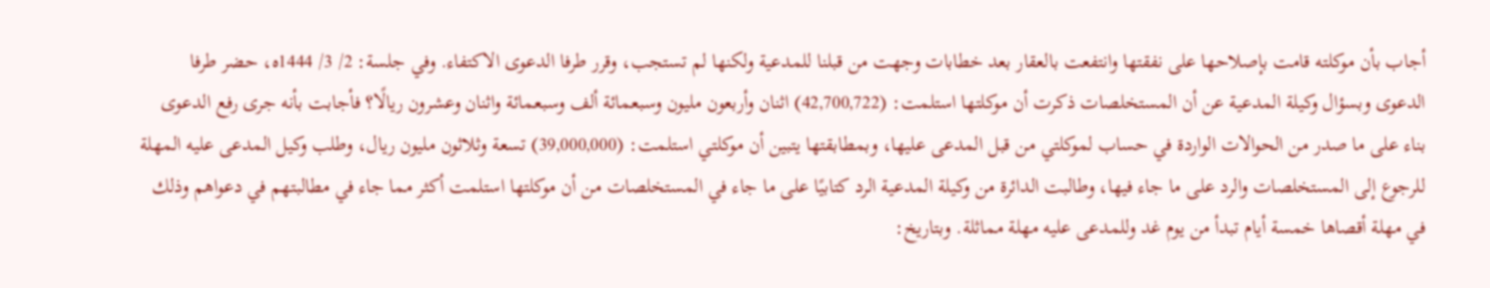أجاب بأن موكلته قامت بإصلاحها على نفقتها وانتفعت بالعقار بعد خطابات وجهت من قبلنا للمدعية ولكنها لم تستجب، وقرر طرفا الدعوى الاكتفاء. وفي جلسة: 2/ 3/ 1444ه، حضر طرفا الدعوى وبسؤال وكيلة المدعية عن أن المستخلصات ذكرت أن موكلتها استلمت: (42,700,722) اثنان وأربعون مليون وسبعمائة ألف وسبعمائة واثنان وعشرون ريالًا؟ فأجابت بأنه جرى رفع الدعوى بناء على ما صدر من الحوالات الواردة في حساب لموكلتي من قبل المدعى عليها، وبمطابقتها يتبين أن موكلتي استلمت: (39,000,000) تسعة وثلاثون مليون ريال، وطلب وكيل المدعى عليه المهلة للرجوع إلى المستخلصات والرد على ما جاء فيها، وطالبت الدائرة من وكيلة المدعية الرد كتابيًا على ما جاء في المستخلصات من أن موكلتها استلمت أكثر مما جاء في مطالبتهم في دعواهم وذلك في مهلة أقصاها خمسة أيام تبدأ من يوم غد وللمدعى عليه مهلة مماثلة. وبتاريخ: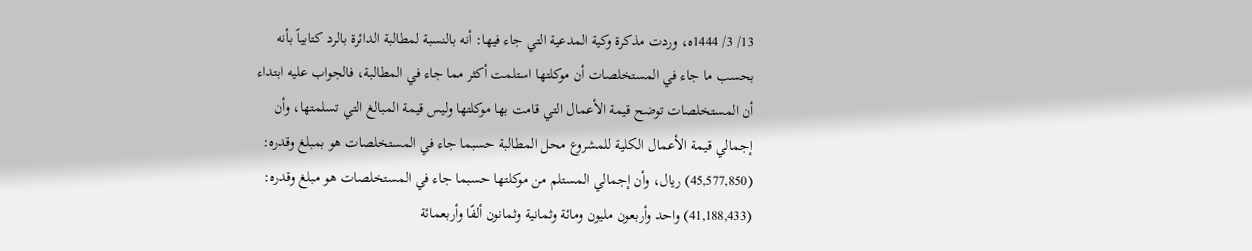13/ 3/ 1444ه، وردت مذكرة وكية المدعية التي جاء فيها: أنه بالنسبة لمطالبة الدائرة بالرد كتابياً بأنه بحسب ما جاء في المستخلصات أن موكلتها استلمت أكثر مما جاء في المطالبة، فالجواب عليه ابتداء أن المستخلصات توضح قيمة الأعمال التي قامت بها موكلتها وليس قيمة المبالغ التي تسلمتها، وأن إجمالي قيمة الأعمال الكلية للمشروع محل المطالبة حسبما جاء في المستخلصات هو بمبلغ وقدره: (45,577,850) ريال، وأن إجمالي المستلم من موكلتها حسبما جاء في المستخلصات هو مبلغ وقدره: (41,188,433) واحد وأربعون مليون ومائة وثمانية وثمانون ألفًا وأربعمائة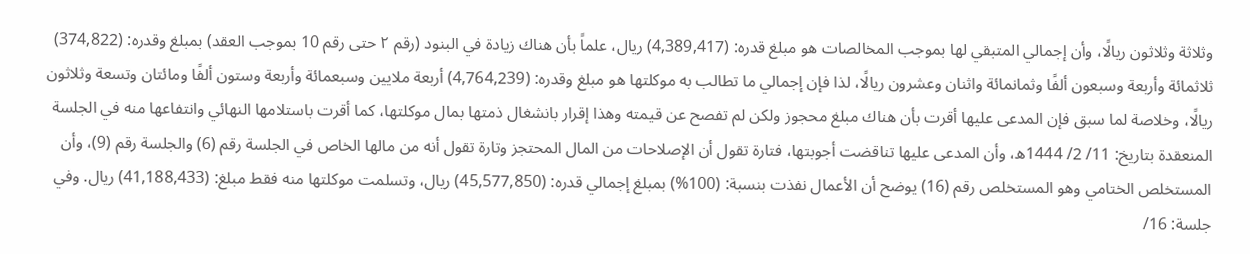وثلاثة وثلاثون ريالًا، وأن إجمالي المتبقي لها بموجب المخالصات هو مبلغ قدره: (4,389,417) ريال، علماً بأن هناك زيادة في البنود (رقم ٢ حتى رقم 10 بموجب العقد) بمبلغ وقدره: (374,822) ثلاثمائة وأربعة وسبعون ألفًا وثمانمائة واثنان وعشرون ريالًا، لذا فإن إجمالي ما تطالب به موكلتها هو مبلغ وقدره: (4,764,239) أربعة ملايين وسبعمائة وأربعة وستون ألفًا ومائتان وتسعة وثلاثون ريالًا، وخلاصة لما سبق فإن المدعى عليها أقرت بأن هناك مبلغ محجوز ولكن لم تفصح عن قيمته وهذا إقرار بانشغال ذمتها بمال موكلتها، كما أقرت باستلامها النهائي وانتفاعها منه في الجلسة المنعقدة بتاريخ: 11/ 2/ 1444ه، وأن المدعى عليها تناقضت أجوبتها، فتارة تقول أن الإصلاحات من المال المحتجز وتارة تقول أنه من مالها الخاص في الجلسة رقم (6) والجلسة رقم (9)، وأن المستخلص الختامي وهو المستخلص رقم (16) يوضح أن الأعمال نفذت بنسبة: (100%) بمبلغ إجمالي قدره: (45,577,850) ريال، وتسلمت موكلتها منه فقط مبلغ: (41,188,433) ريال. وفي جلسة: 16/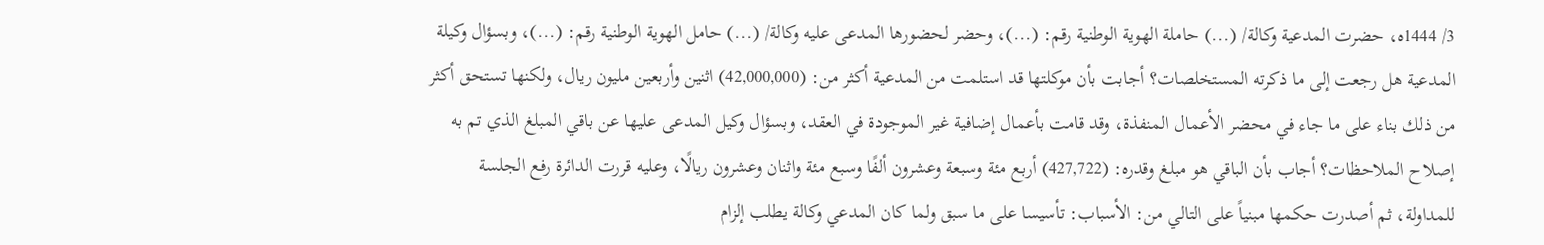3/ 1444ه، حضرت المدعية وكالة/ (...) حاملة الهوية الوطنية رقم: (...)، وحضر لحضورها المدعى عليه وكالة/ (...) حامل الهوية الوطنية رقم: (...)، وبسؤال وكيلة المدعية هل رجعت إلى ما ذكرته المستخلصات؟ أجابت بأن موكلتها قد استلمت من المدعية أكثر من: (42,000,000) اثنين وأربعين مليون ريال، ولكنها تستحق أكثر من ذلك بناء على ما جاء في محضر الأعمال المنفذة، وقد قامت بأعمال إضافية غير الموجودة في العقد، وبسؤال وكيل المدعى عليها عن باقي المبلغ الذي تم به إصلاح الملاحظات؟ أجاب بأن الباقي هو مبلغ وقدره: (427,722) أربع مئة وسبعة وعشرون ألفًا وسبع مئة واثنان وعشرون ريالًا، وعليه قررت الدائرة رفع الجلسة للمداولة، ثم أصدرت حكمها مبنياً على التالي من: الأسباب: تأسيسا على ما سبق ولما كان المدعي وكالة يطلب إلزام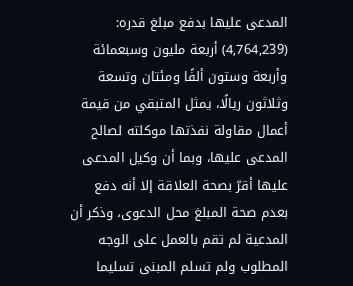المدعى عليها بدفع مبلغ قدره: (4,764,239) أربعة مليون وسبعمائة وأربعة وستون ألفًا ومئتان وتسعة وثلاثون ريالًا، يمثل المتبقي من قيمة أعمال مقاولة نفذتها موكلته لصالح المدعى عليها، وبما أن وكيل المدعى عليها أقرّ بصحة العلاقة إلا أنه دفع بعدم صحة المبلغ محل الدعوى، وذكر أن المدعية لم تقم بالعمل على الوجه المطلوب ولم تسلم المبنى تسليما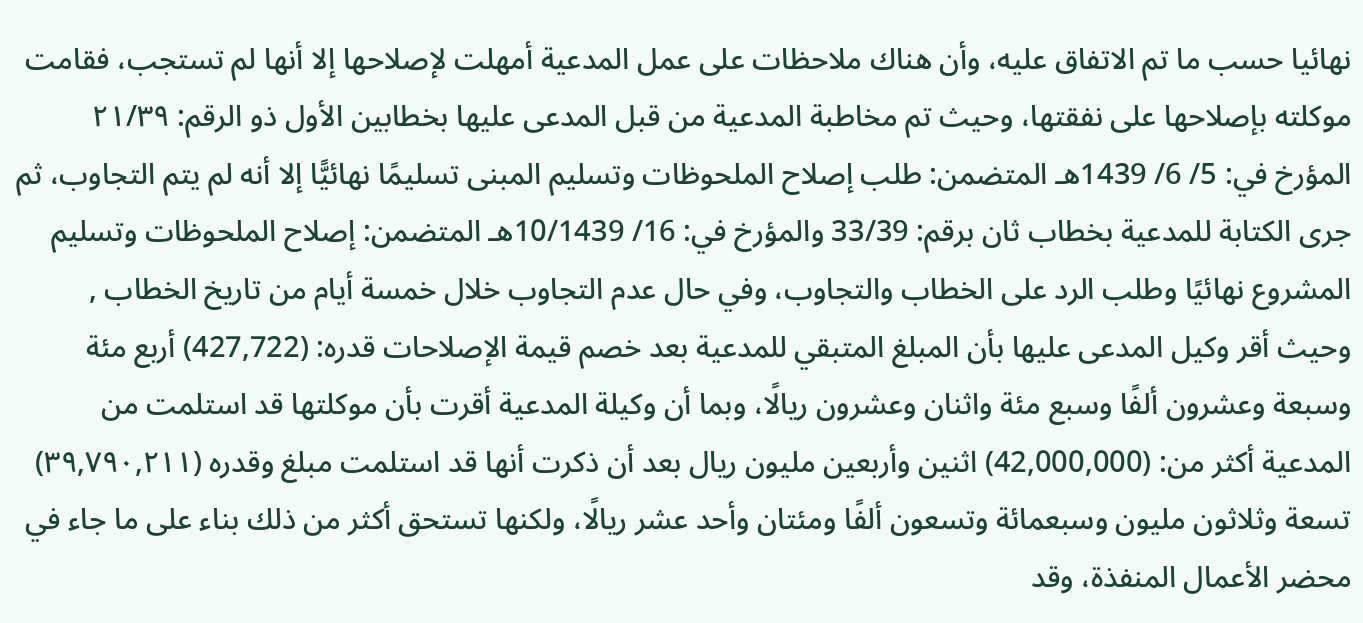نهائيا حسب ما تم الاتفاق عليه، وأن هناك ملاحظات على عمل المدعية أمهلت لإصلاحها إلا أنها لم تستجب، فقامت موكلته بإصلاحها على نفقتها، وحيث تم مخاطبة المدعية من قبل المدعى عليها بخطابين الأول ذو الرقم: ٢١/٣٩ المؤرخ في: 5/ 6/ 1439هـ المتضمن: طلب إصلاح الملحوظات وتسليم المبنى تسليمًا نهائيًّا إلا أنه لم يتم التجاوب، ثم جرى الكتابة للمدعية بخطاب ثان برقم: 33/39 والمؤرخ في: 16/ 10/1439هـ المتضمن: إصلاح الملحوظات وتسليم المشروع نهائيًا وطلب الرد على الخطاب والتجاوب، وفي حال عدم التجاوب خلال خمسة أيام من تاريخ الخطاب , وحيث أقر وكيل المدعى عليها بأن المبلغ المتبقي للمدعية بعد خصم قيمة الإصلاحات قدره: (427,722) أربع مئة وسبعة وعشرون ألفًا وسبع مئة واثنان وعشرون ريالًا، وبما أن وكيلة المدعية أقرت بأن موكلتها قد استلمت من المدعية أكثر من: (42,000,000) اثنين وأربعين مليون ريال بعد أن ذكرت أنها قد استلمت مبلغ وقدره (۳۹,۷۹۰,۲۱۱) تسعة وثلاثون مليون وسبعمائة وتسعون ألفًا ومئتان وأحد عشر ريالًا، ولكنها تستحق أكثر من ذلك بناء على ما جاء في محضر الأعمال المنفذة، وقد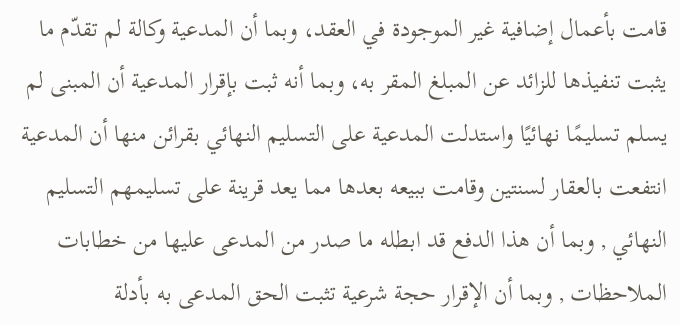قامت بأعمال إضافية غير الموجودة في العقد، وبما أن المدعية وكالة لم تقدّم ما يثبت تنفيذها للزائد عن المبلغ المقر به، وبما أنه ثبت بإقرار المدعية أن المبنى لم يسلم تسليمًا نهائيًا واستدلت المدعية على التسليم النهائي بقرائن منها أن المدعية انتفعت بالعقار لسنتين وقامت ببيعه بعدها مما يعد قرينة على تسليمهم التسليم النهائي , وبما أن هذا الدفع قد ابطله ما صدر من المدعى عليها من خطابات الملاحظات , وبما أن الإقرار حجة شرعية تثبت الحق المدعى به بأدلة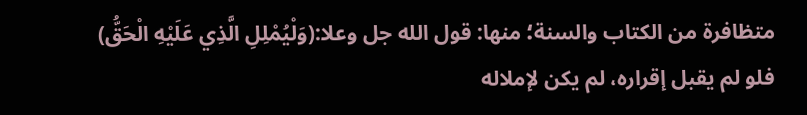متظافرة من الكتاب والسنة؛ منها: قول الله جل وعلا:(وَلْيُمْلِلِ الَّذِي عَلَيْهِ الْحَقُّ) فلو لم يقبل إقراره، لم يكن لإملاله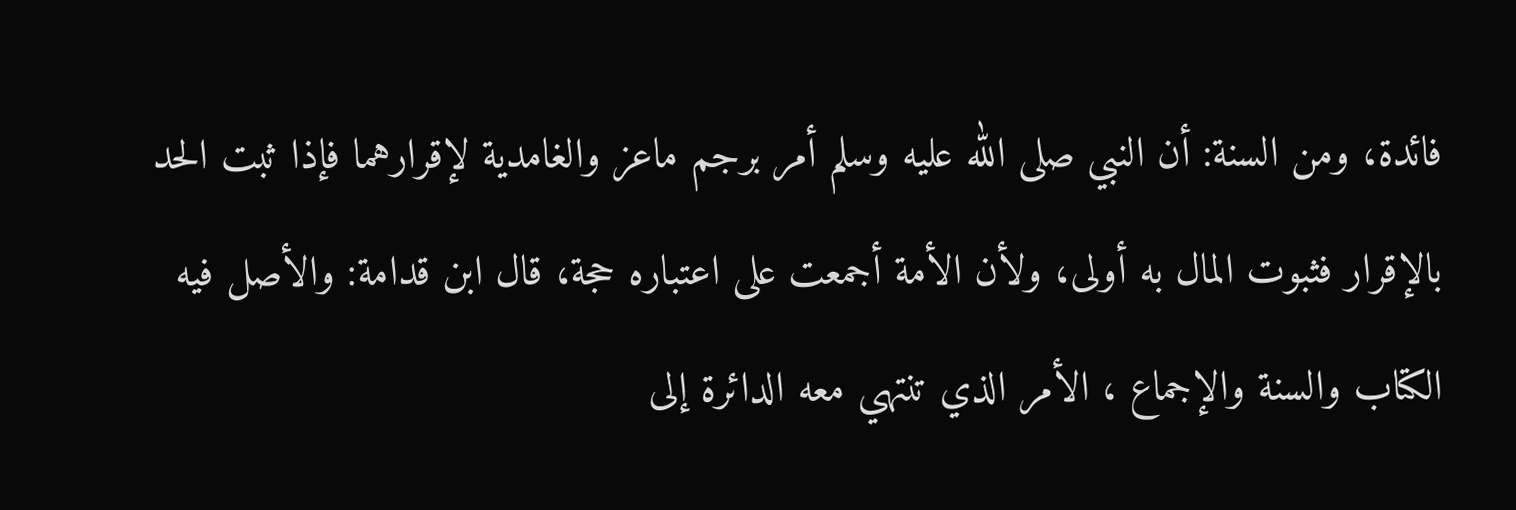فائدة، ومن السنة: أن النبي صلى الله عليه وسلم أمر برجم ماعز والغامدية لإقرارهما فإذا ثبت الحد بالإقرار فثبوت المال به أولى، ولأن الأمة أجمعت على اعتباره حجة، قال ابن قدامة: والأصل فيه الكتاب والسنة والإجماع ، الأمر الذي تنتهي معه الدائرة إلى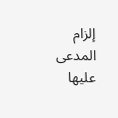إلزام المدعى عليها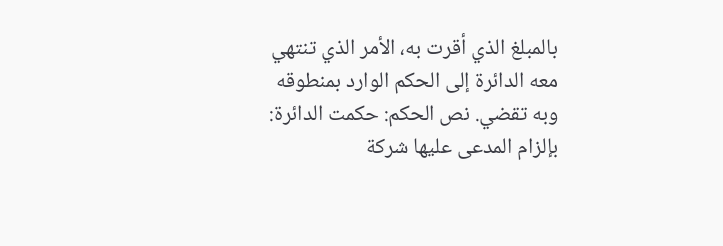بالمبلغ الذي أقرت به، الأمر الذي تنتهي معه الدائرة إلى الحكم الوارد بمنطوقه وبه تقضي. نص الحكم: حكمت الدائرة: بإلزام المدعى عليها شركة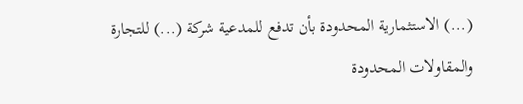(...) الاستثمارية المحدودة بأن تدفع للمدعية شركة (...) للتجارة والمقاولات المحدودة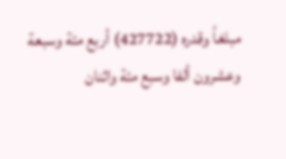مبلغاً وقدره (427722) أربع مئة وسبعة وعشرون ألفا وسبع مئة واثنان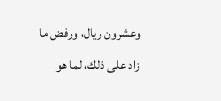وعشرون ريال، ورفض ما زاد على ذلك، لما هو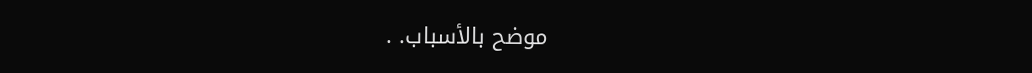موضح بالأسباب. .